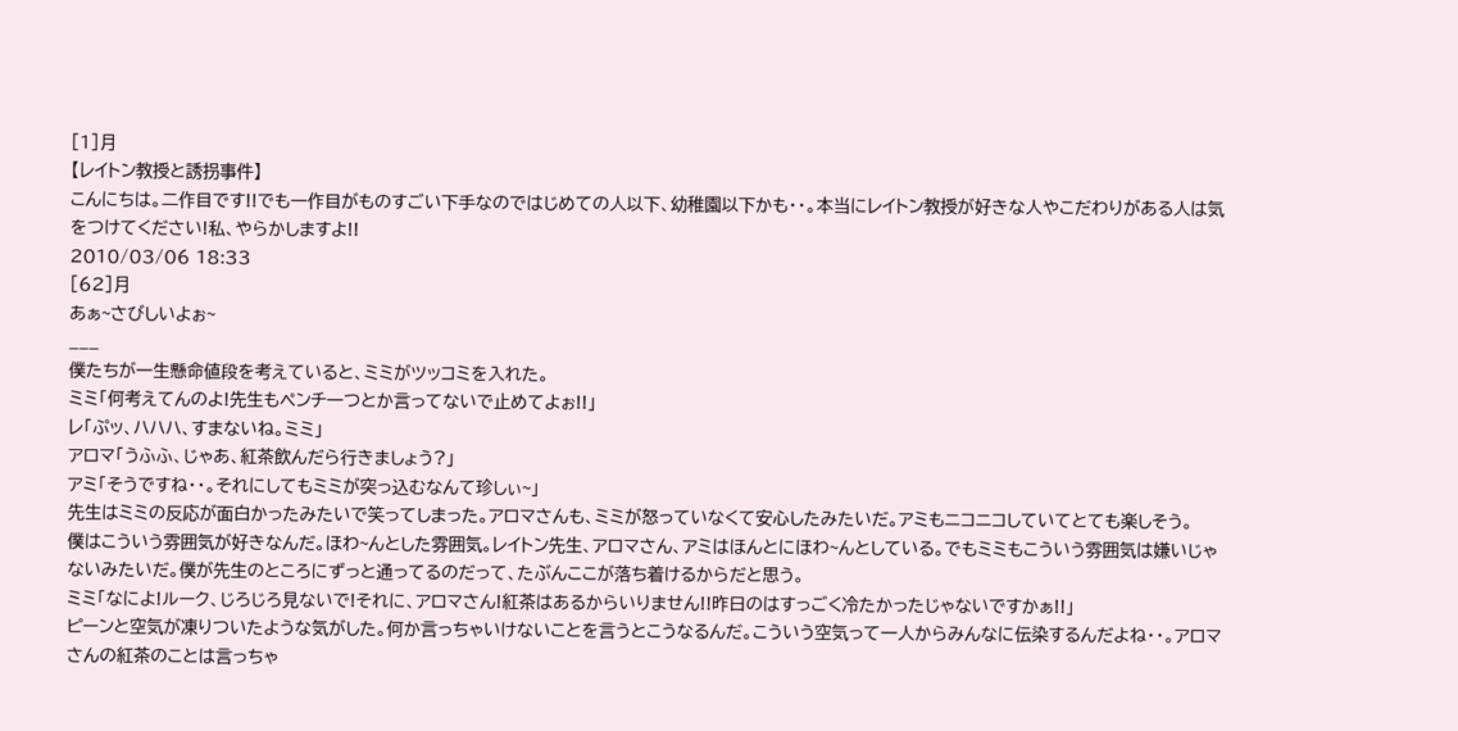[1]月
【レイトン教授と誘拐事件】
こんにちは。二作目です!!でも一作目がものすごい下手なのではじめての人以下、幼稚園以下かも・・。本当にレイトン教授が好きな人やこだわりがある人は気をつけてください!私、やらかしますよ!!
2010/03/06 18:33
[62]月
あぁ~さびしいよぉ~
___
僕たちが一生懸命値段を考えていると、ミミがツッコミを入れた。
ミミ「何考えてんのよ!先生もペンチ一つとか言ってないで止めてよぉ!!」
レ「ぷッ、ハハハ、すまないね。ミミ」
アロマ「うふふ、じゃあ、紅茶飲んだら行きましょう?」
アミ「そうですね・・。それにしてもミミが突っ込むなんて珍しぃ~」
先生はミミの反応が面白かったみたいで笑ってしまった。アロマさんも、ミミが怒っていなくて安心したみたいだ。アミもニコニコしていてとても楽しそう。
僕はこういう雰囲気が好きなんだ。ほわ~んとした雰囲気。レイトン先生、アロマさん、アミはほんとにほわ~んとしている。でもミミもこういう雰囲気は嫌いじゃないみたいだ。僕が先生のところにずっと通ってるのだって、たぶんここが落ち着けるからだと思う。
ミミ「なによ!ルーク、じろじろ見ないで!それに、アロマさん!紅茶はあるからいりません!!昨日のはすっごく冷たかったじゃないですかぁ!!」
ピーンと空気が凍りついたような気がした。何か言っちゃいけないことを言うとこうなるんだ。こういう空気って一人からみんなに伝染するんだよね・・。アロマさんの紅茶のことは言っちゃ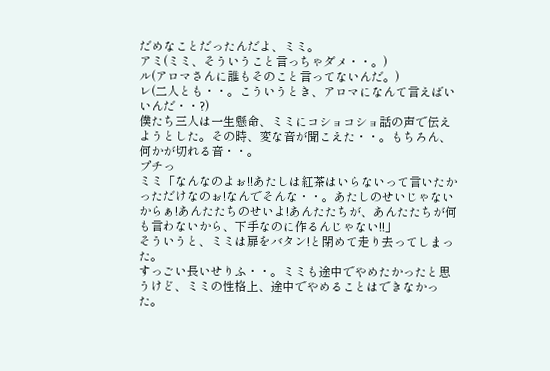だめなことだったんだよ、ミミ。
アミ(ミミ、そういうこと言っちゃダメ・・。)
ル(アロマさんに誰もそのこと言ってないんだ。)
レ(二人とも・・。こういうとき、アロマになんて言えばいいんだ・・?)
僕たち三人は一生懸命、ミミにコショコショ話の声で伝えようとした。その時、変な音が聞こえた・・。もちろん、何かが切れる音・・。
プチっ
ミミ「なんなのよぉ!!あたしは紅茶はいらないって言いたかっただけなのぉ!なんでそんな・・。あたしのせいじゃないからぁ!あんたたちのせいよ!あんたたちが、あんたたちが何も言わないから、下手なのに作るんじゃない!!」
そういうと、ミミは扉をバタン!と閉めて走り去ってしまった。
すっごい長いせりふ・・。ミミも途中でやめたかったと思うけど、ミミの性格上、途中でやめることはできなかった。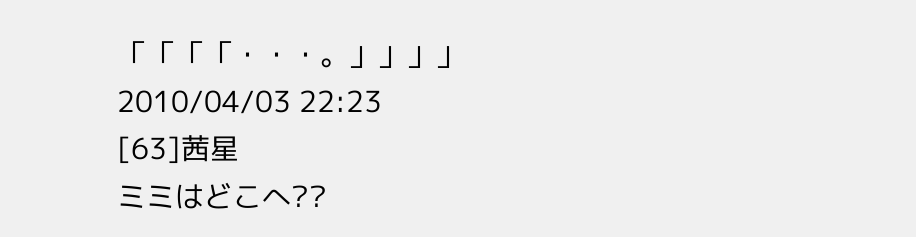「「「「・・・。」」」」
2010/04/03 22:23
[63]茜星
ミミはどこへ??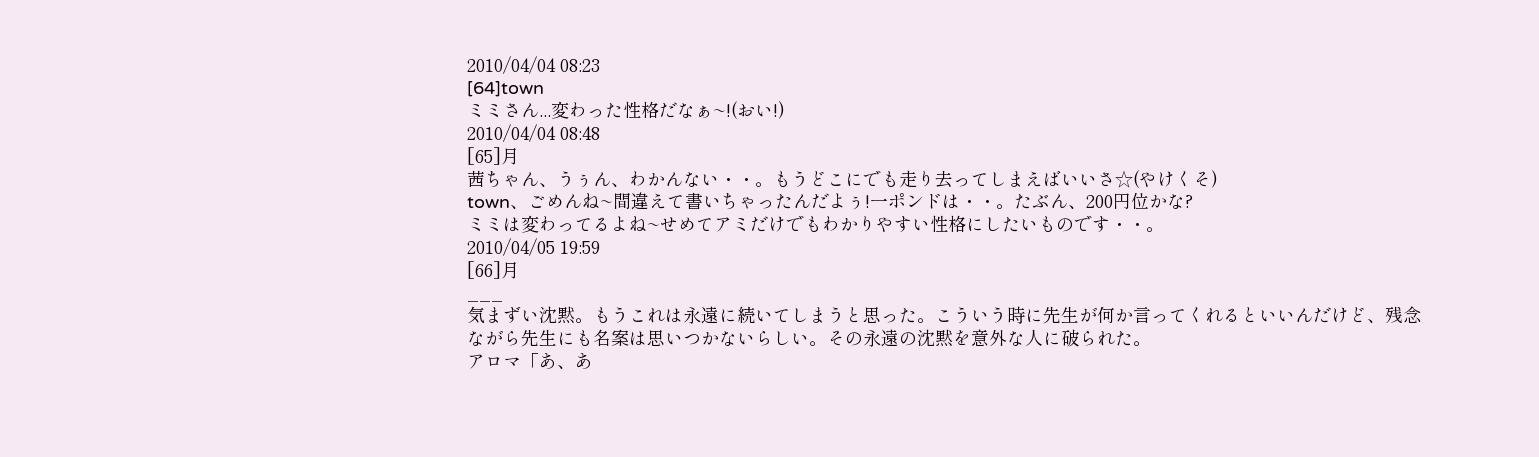2010/04/04 08:23
[64]town
ミミさん...変わった性格だなぁ~!(おい!)
2010/04/04 08:48
[65]月
茜ちゃん、うぅん、わかんない・・。もうどこにでも走り去ってしまえばいいさ☆(やけくそ)
town、ごめんね~間違えて書いちゃったんだよぅ!一ポンドは・・。たぶん、200円位かな?
ミミは変わってるよね~せめてアミだけでもわかりやすい性格にしたいものです・・。
2010/04/05 19:59
[66]月
___
気まずい沈黙。もうこれは永遠に続いてしまうと思った。こういう時に先生が何か言ってくれるといいんだけど、残念ながら先生にも名案は思いつかないらしい。その永遠の沈黙を意外な人に破られた。
アロマ「あ、あ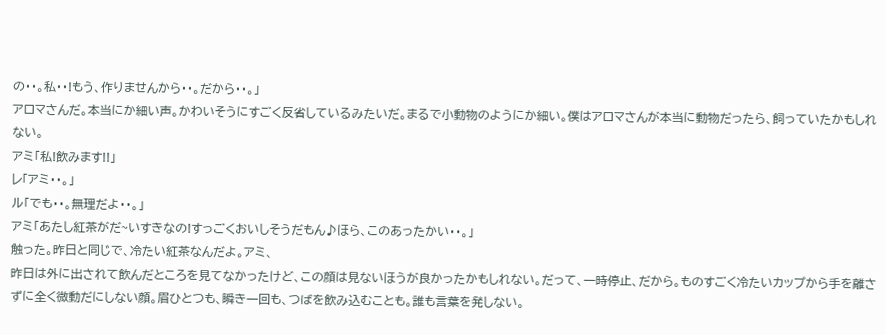の・・。私・・!もう、作りませんから・・。だから・・。」
アロマさんだ。本当にか細い声。かわいそうにすごく反省しているみたいだ。まるで小動物のようにか細い。僕はアロマさんが本当に動物だったら、飼っていたかもしれない。
アミ「私!飲みます!!」
レ「アミ・・。」
ル「でも・・。無理だよ・・。」
アミ「あたし紅茶がだ~いすきなの!すっごくおいしそうだもん♪ほら、このあったかい・・。」
触った。昨日と同じで、冷たい紅茶なんだよ。アミ、
昨日は外に出されて飲んだところを見てなかったけど、この顔は見ないほうが良かったかもしれない。だって、一時停止、だから。ものすごく冷たいカップから手を離さずに全く微動だにしない顔。眉ひとつも、瞬き一回も、つばを飲み込むことも。誰も言葉を発しない。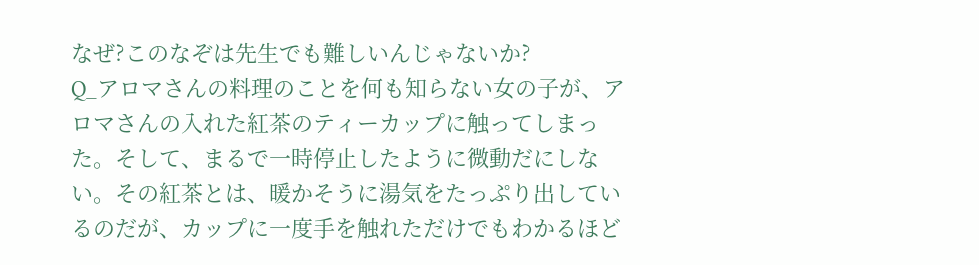なぜ?このなぞは先生でも難しいんじゃないか?
Q_アロマさんの料理のことを何も知らない女の子が、アロマさんの入れた紅茶のティーカップに触ってしまった。そして、まるで一時停止したように微動だにしない。その紅茶とは、暖かそうに湯気をたっぷり出しているのだが、カップに一度手を触れただけでもわかるほど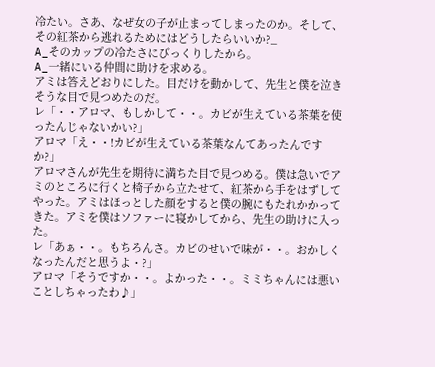冷たい。さあ、なぜ女の子が止まってしまったのか。そして、その紅茶から逃れるためにはどうしたらいいか?_
A_そのカップの冷たさにびっくりしたから。
A_一緒にいる仲間に助けを求める。
アミは答えどおりにした。目だけを動かして、先生と僕を泣きそうな目で見つめたのだ。
レ「・・アロマ、もしかして・・。カビが生えている茶葉を使ったんじゃないかい?」
アロマ「え・・!カビが生えている茶葉なんてあったんですか?」
アロマさんが先生を期待に満ちた目で見つめる。僕は急いでアミのところに行くと椅子から立たせて、紅茶から手をはずしてやった。アミはほっとした顔をすると僕の腕にもたれかかってきた。アミを僕はソファーに寝かしてから、先生の助けに入った。
レ「あぁ・・。もちろんさ。カビのせいで味が・・。おかしくなったんだと思うよ・?」
アロマ「そうですか・・。よかった・・。ミミちゃんには悪いことしちゃったわ♪」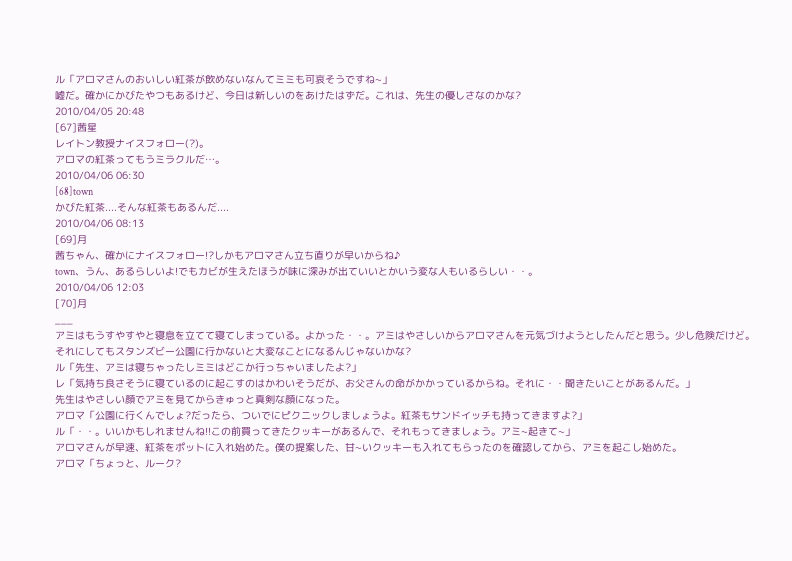ル「アロマさんのおいしい紅茶が飲めないなんてミミも可哀そうですね~」
嘘だ。確かにかびたやつもあるけど、今日は新しいのをあけたはずだ。これは、先生の優しさなのかな?
2010/04/05 20:48
[67]茜星
レイトン教授ナイスフォロー(?)。
アロマの紅茶ってもうミラクルだ…。
2010/04/06 06:30
[68]town
かびた紅茶....そんな紅茶もあるんだ....
2010/04/06 08:13
[69]月
茜ちゃん、確かにナイスフォロー!?しかもアロマさん立ち直りが早いからね♪
town、うん、あるらしいよ!でもカビが生えたほうが味に深みが出ていいとかいう変な人もいるらしい・・。
2010/04/06 12:03
[70]月
___
アミはもうすやすやと寝息を立てて寝てしまっている。よかった・・。アミはやさしいからアロマさんを元気づけようとしたんだと思う。少し危険だけど。
それにしてもスタンズビー公園に行かないと大変なことになるんじゃないかな?
ル「先生、アミは寝ちゃったしミミはどこか行っちゃいましたよ?」
レ「気持ち良さそうに寝ているのに起こすのはかわいそうだが、お父さんの命がかかっているからね。それに・・聞きたいことがあるんだ。」
先生はやさしい顔でアミを見てからきゅっと真剣な顔になった。
アロマ「公園に行くんでしょ?だったら、ついでにピクニックしましょうよ。紅茶もサンドイッチも持ってきますよ?」
ル「・・。いいかもしれませんね!!この前買ってきたクッキーがあるんで、それもってきましょう。アミ~起きて~」
アロマさんが早速、紅茶をポットに入れ始めた。僕の提案した、甘~いクッキーも入れてもらったのを確認してから、アミを起こし始めた。
アロマ「ちょっと、ルーク?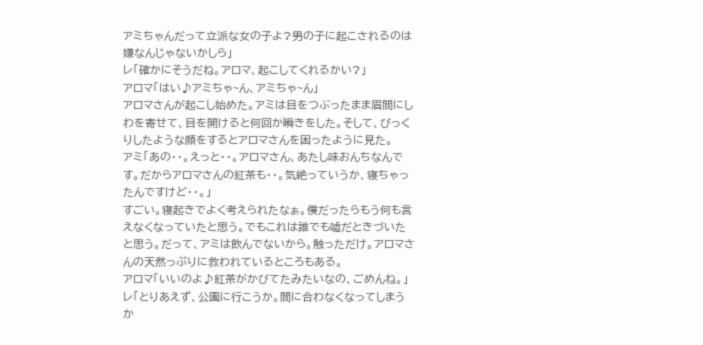アミちゃんだって立派な女の子よ?男の子に起こされるのは嫌なんじゃないかしら」
レ「確かにそうだね。アロマ、起こしてくれるかい?」
アロマ「はい♪アミちゃ~ん、アミちゃ~ん」
アロマさんが起こし始めた。アミは目をつぶったまま眉間にしわを寄せて、目を開けると何回か瞬きをした。そして、びっくりしたような顔をするとアロマさんを困ったように見た。
アミ「あの・・。えっと・・。アロマさん、あたし味おんちなんです。だからアロマさんの紅茶も・・。気絶っていうか、寝ちゃったんですけど・・。」
すごい。寝起きでよく考えられたなぁ。僕だったらもう何も言えなくなっていたと思う。でもこれは誰でも嘘だときづいたと思う。だって、アミは飲んでないから。触っただけ。アロマさんの天然っぷりに救われているところもある。
アロマ「いいのよ♪紅茶がかびてたみたいなの、ごめんね。」
レ「とりあえず、公園に行こうか。間に合わなくなってしまうか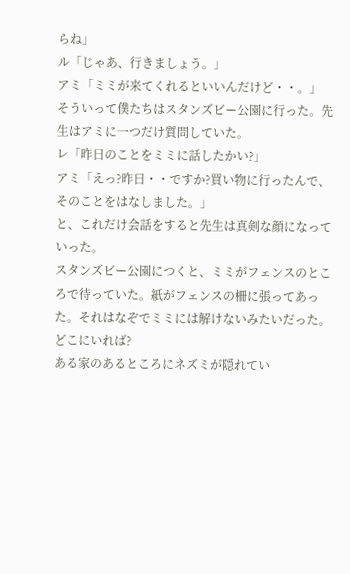らね」
ル「じゃあ、行きましょう。」
アミ「ミミが来てくれるといいんだけど・・。」
そういって僕たちはスタンズビー公園に行った。先生はアミに一つだけ質問していた。
レ「昨日のことをミミに話したかい?」
アミ「えっ?昨日・・ですか?買い物に行ったんで、そのことをはなしました。」
と、これだけ会話をすると先生は真剣な顔になっていった。
スタンズビー公園につくと、ミミがフェンスのところで待っていた。紙がフェンスの柵に張ってあった。それはなぞでミミには解けないみたいだった。
どこにいれば?
ある家のあるところにネズミが隠れてい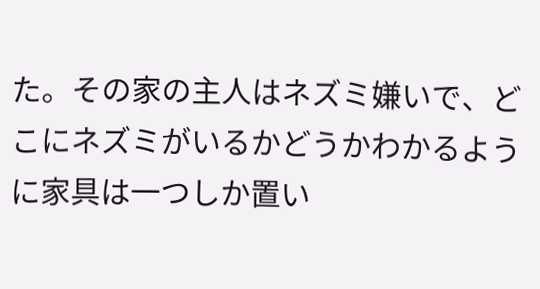た。その家の主人はネズミ嫌いで、どこにネズミがいるかどうかわかるように家具は一つしか置い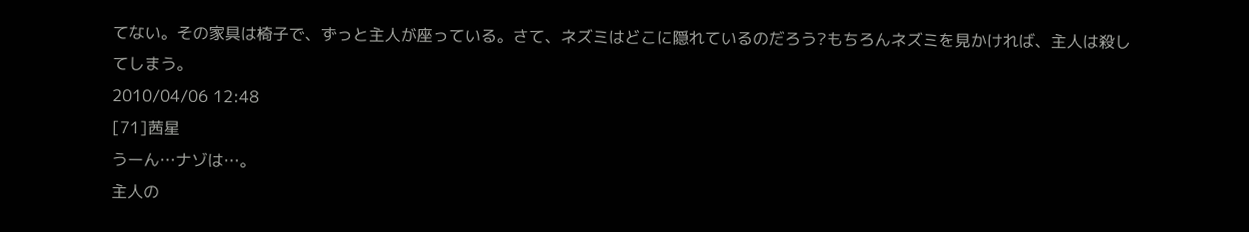てない。その家具は椅子で、ずっと主人が座っている。さて、ネズミはどこに隠れているのだろう?もちろんネズミを見かければ、主人は殺してしまう。
2010/04/06 12:48
[71]茜星
うーん…ナゾは…。
主人の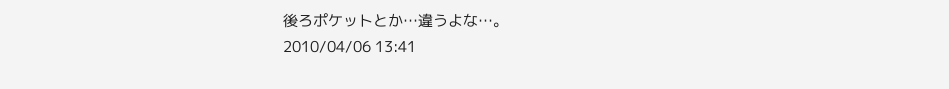後ろポケットとか…違うよな…。
2010/04/06 13:41